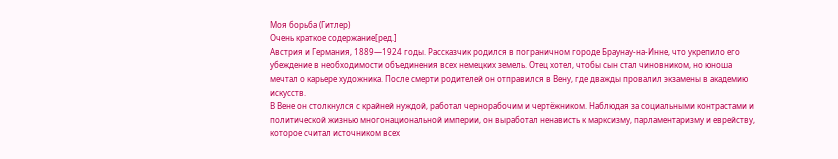Моя борьба (Гитлер)
Очень краткое содержание[ред.]
Австрия и Германия, 1889—1924 годы. Рассказчик родился в пограничном городе Браунау-на-Инне, что укрепило его убеждение в необходимости объединения всех немецких земель. Отец хотел, чтобы сын стал чиновником, но юноша мечтал о карьере художника. После смерти родителей он отправился в Вену, где дважды провалил экзамены в академию искусств.
В Вене он столкнулся с крайней нуждой, работал чернорабочим и чертёжником. Наблюдая за социальными контрастами и политической жизнью многонациональной империи, он выработал ненависть к марксизму, парламентаризму и еврейству, которое считал источником всех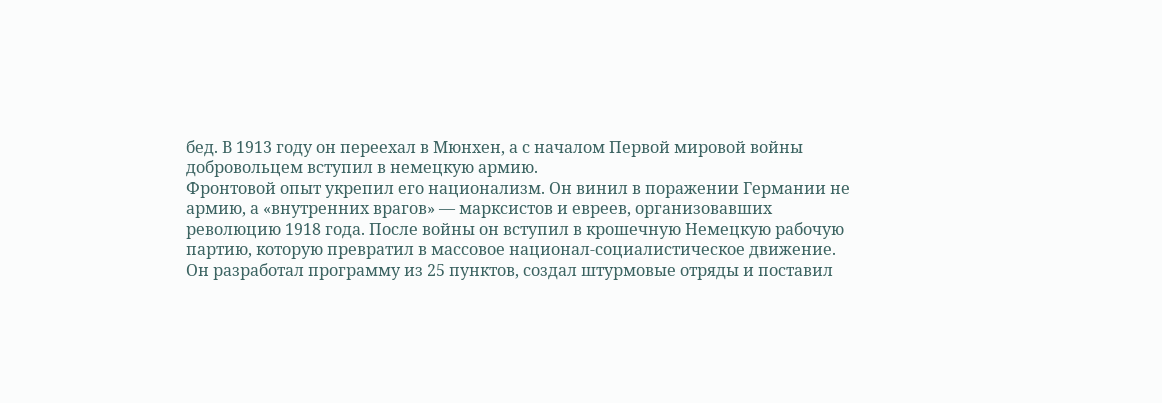бед. В 1913 году он переехал в Мюнхен, а с началом Первой мировой войны добровольцем вступил в немецкую армию.
Фронтовой опыт укрепил его национализм. Он винил в поражении Германии не армию, а «внутренних врагов» — марксистов и евреев, организовавших революцию 1918 года. После войны он вступил в крошечную Немецкую рабочую партию, которую превратил в массовое национал-социалистическое движение. Он разработал программу из 25 пунктов, создал штурмовые отряды и поставил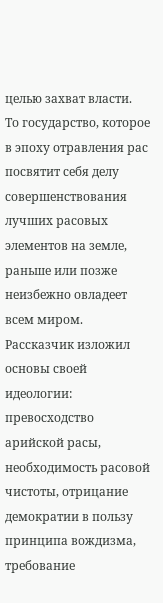целью захват власти.
То государство, которое в эпоху отравления рас посвятит себя делу совершенствования лучших расовых элементов на земле, раньше или позже неизбежно овладеет всем миром.
Рассказчик изложил основы своей идеологии: превосходство арийской расы, необходимость расовой чистоты, отрицание демократии в пользу принципа вождизма, требование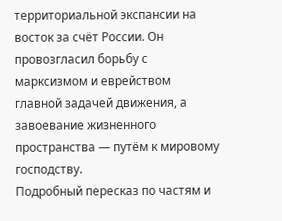территориальной экспансии на восток за счёт России. Он провозгласил борьбу с марксизмом и еврейством главной задачей движения, а завоевание жизненного пространства — путём к мировому господству.
Подробный пересказ по частям и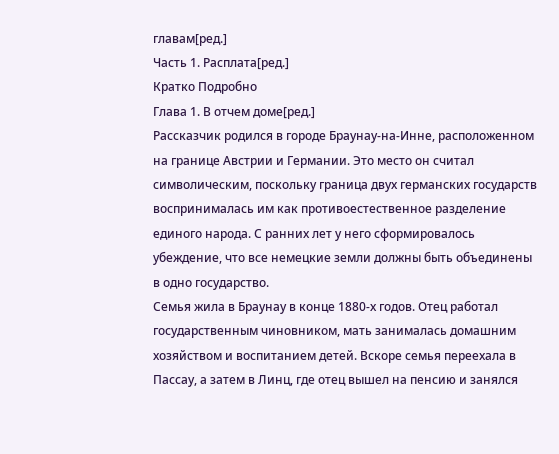главам[ред.]
Часть 1. Расплата[ред.]
Кратко Подробно
Глава 1. В отчем доме[ред.]
Рассказчик родился в городе Браунау-на-Инне, расположенном на границе Австрии и Германии. Это место он считал символическим, поскольку граница двух германских государств воспринималась им как противоестественное разделение единого народа. С ранних лет у него сформировалось убеждение, что все немецкие земли должны быть объединены в одно государство.
Семья жила в Браунау в конце 1880-х годов. Отец работал государственным чиновником, мать занималась домашним хозяйством и воспитанием детей. Вскоре семья переехала в Пассау, а затем в Линц, где отец вышел на пенсию и занялся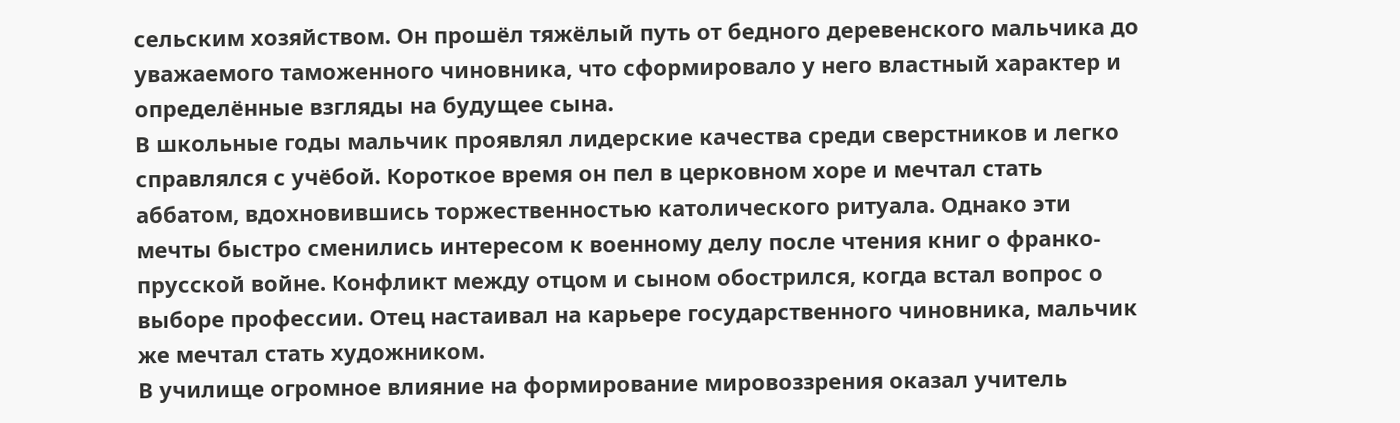сельским хозяйством. Он прошёл тяжёлый путь от бедного деревенского мальчика до уважаемого таможенного чиновника, что сформировало у него властный характер и определённые взгляды на будущее сына.
В школьные годы мальчик проявлял лидерские качества среди сверстников и легко справлялся с учёбой. Короткое время он пел в церковном хоре и мечтал стать аббатом, вдохновившись торжественностью католического ритуала. Однако эти мечты быстро сменились интересом к военному делу после чтения книг о франко-прусской войне. Конфликт между отцом и сыном обострился, когда встал вопрос о выборе профессии. Отец настаивал на карьере государственного чиновника, мальчик же мечтал стать художником.
В училище огромное влияние на формирование мировоззрения оказал учитель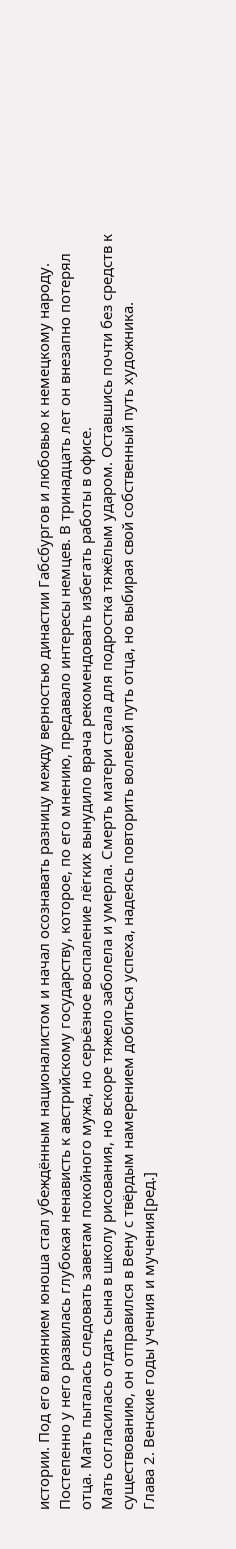истории. Под его влиянием юноша стал убеждённым националистом и начал осознавать разницу между верностью династии Габсбургов и любовью к немецкому народу. Постепенно у него развилась глубокая ненависть к австрийскому государству, которое, по его мнению, предавало интересы немцев. В тринадцать лет он внезапно потерял отца. Мать пыталась следовать заветам покойного мужа, но серьёзное воспаление лёгких вынудило врача рекомендовать избегать работы в офисе.
Мать согласилась отдать сына в школу рисования, но вскоре тяжело заболела и умерла. Смерть матери стала для подростка тяжёлым ударом. Оставшись почти без средств к существованию, он отправился в Вену с твёрдым намерением добиться успеха, надеясь повторить волевой путь отца, но выбирая свой собственный путь художника.
Глава 2. Венские годы учения и мучения[ред.]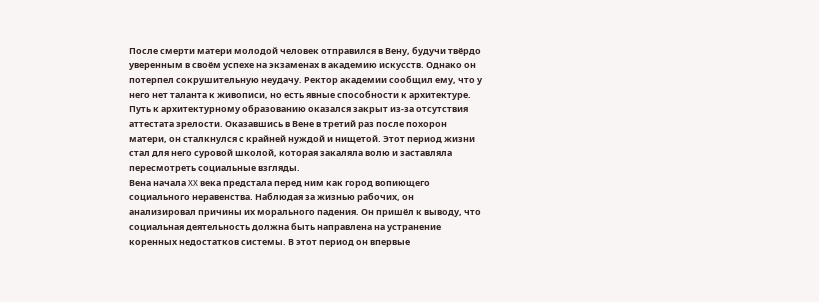После смерти матери молодой человек отправился в Вену, будучи твёрдо уверенным в своём успехе на экзаменах в академию искусств. Однако он потерпел сокрушительную неудачу. Ректор академии сообщил ему, что у него нет таланта к живописи, но есть явные способности к архитектуре. Путь к архитектурному образованию оказался закрыт из-за отсутствия аттестата зрелости. Оказавшись в Вене в третий раз после похорон матери, он сталкнулся с крайней нуждой и нищетой. Этот период жизни стал для него суровой школой, которая закаляла волю и заставляла пересмотреть социальные взгляды.
Вена начала XX века предстала перед ним как город вопиющего социального неравенства. Наблюдая за жизнью рабочих, он анализировал причины их морального падения. Он пришёл к выводу, что социальная деятельность должна быть направлена на устранение коренных недостатков системы. В этот период он впервые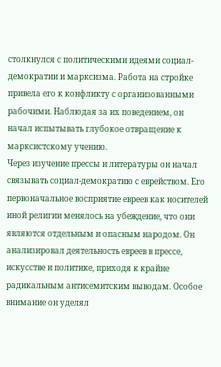столкнулся с политическими идеями социал-демократии и марксизма. Работа на стройке привела его к конфликту с организованными рабочими. Наблюдая за их поведением, он начал испытывать глубокое отвращение к марксистскому учению.
Через изучение прессы и литературы он начал связывать социал-демократию с еврейством. Его первоначальное восприятие евреев как носителей иной религии менялось на убеждение, что они являются отдельным и опасным народом. Он анализировал деятельность евреев в прессе, искусстве и политике, приходя к крайне радикальным антисемитским выводам. Особое внимание он уделял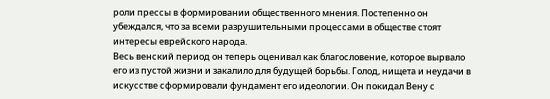роли прессы в формировании общественного мнения. Постепенно он убеждался, что за всеми разрушительными процессами в обществе стоят интересы еврейского народа.
Весь венский период он теперь оценивал как благословение, которое вырвало его из пустой жизни и закалило для будущей борьбы. Голод, нищета и неудачи в искусстве сформировали фундамент его идеологии. Он покидал Вену с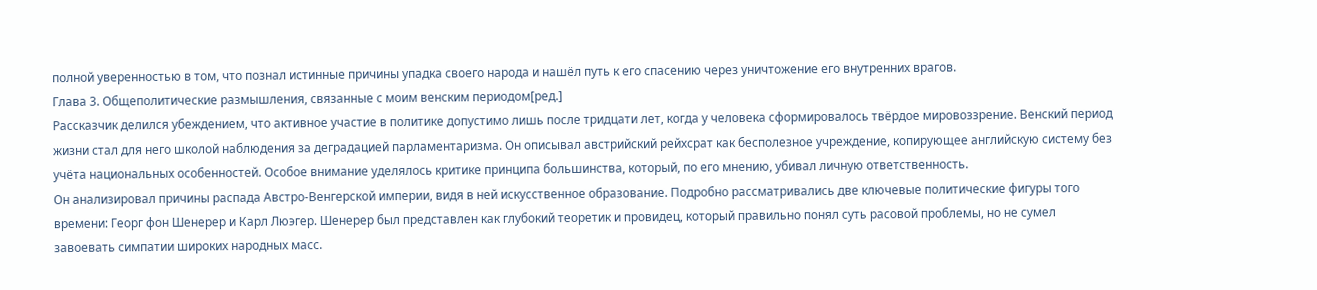полной уверенностью в том, что познал истинные причины упадка своего народа и нашёл путь к его спасению через уничтожение его внутренних врагов.
Глава 3. Общеполитические размышления, связанные с моим венским периодом[ред.]
Рассказчик делился убеждением, что активное участие в политике допустимо лишь после тридцати лет, когда у человека сформировалось твёрдое мировоззрение. Венский период жизни стал для него школой наблюдения за деградацией парламентаризма. Он описывал австрийский рейхсрат как бесполезное учреждение, копирующее английскую систему без учёта национальных особенностей. Особое внимание уделялось критике принципа большинства, который, по его мнению, убивал личную ответственность.
Он анализировал причины распада Австро-Венгерской империи, видя в ней искусственное образование. Подробно рассматривались две ключевые политические фигуры того времени: Георг фон Шенерер и Карл Люэгер. Шенерер был представлен как глубокий теоретик и провидец, который правильно понял суть расовой проблемы, но не сумел завоевать симпатии широких народных масс.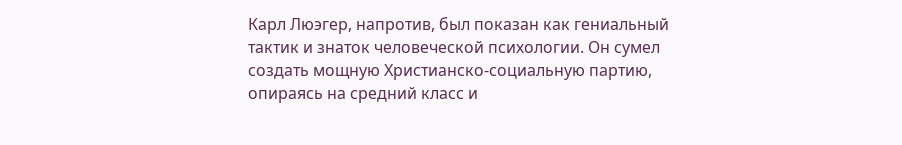Карл Люэгер, напротив, был показан как гениальный тактик и знаток человеческой психологии. Он сумел создать мощную Христианско-социальную партию, опираясь на средний класс и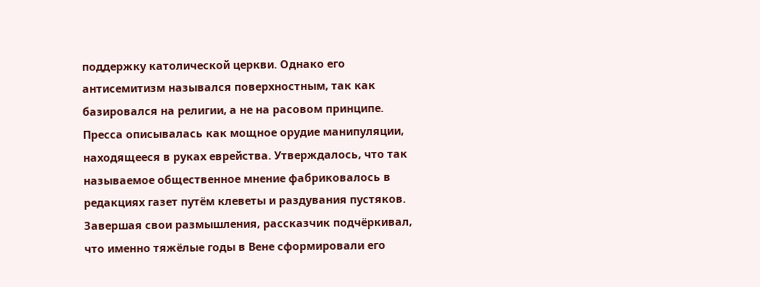поддержку католической церкви. Однако его антисемитизм назывался поверхностным, так как базировался на религии, а не на расовом принципе.
Пресса описывалась как мощное орудие манипуляции, находящееся в руках еврейства. Утверждалось, что так называемое общественное мнение фабриковалось в редакциях газет путём клеветы и раздувания пустяков. Завершая свои размышления, рассказчик подчёркивал, что именно тяжёлые годы в Вене сформировали его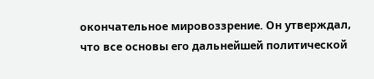окончательное мировоззрение. Он утверждал, что все основы его дальнейшей политической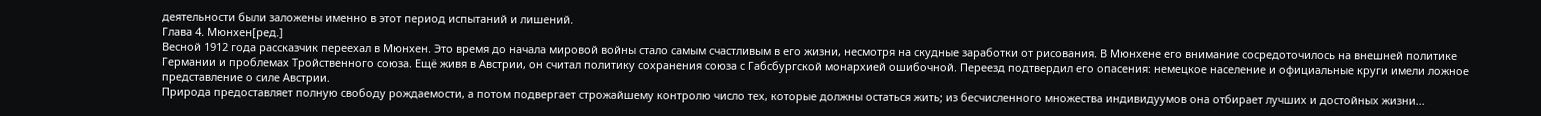деятельности были заложены именно в этот период испытаний и лишений.
Глава 4. Мюнхен[ред.]
Весной 1912 года рассказчик переехал в Мюнхен. Это время до начала мировой войны стало самым счастливым в его жизни, несмотря на скудные заработки от рисования. В Мюнхене его внимание сосредоточилось на внешней политике Германии и проблемах Тройственного союза. Ещё живя в Австрии, он считал политику сохранения союза с Габсбургской монархией ошибочной. Переезд подтвердил его опасения: немецкое население и официальные круги имели ложное представление о силе Австрии.
Природа предоставляет полную свободу рождаемости, а потом подвергает строжайшему контролю число тех, которые должны остаться жить; из бесчисленного множества индивидуумов она отбирает лучших и достойных жизни...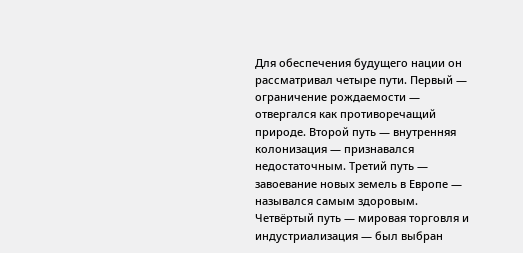Для обеспечения будущего нации он рассматривал четыре пути. Первый — ограничение рождаемости — отвергался как противоречащий природе. Второй путь — внутренняя колонизация — признавался недостаточным. Третий путь — завоевание новых земель в Европе — назывался самым здоровым. Четвёртый путь — мировая торговля и индустриализация — был выбран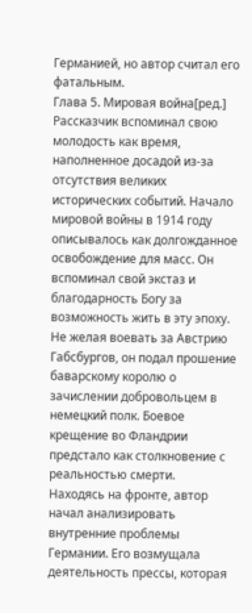Германией, но автор считал его фатальным.
Глава 5. Мировая война[ред.]
Рассказчик вспоминал свою молодость как время, наполненное досадой из-за отсутствия великих исторических событий. Начало мировой войны в 1914 году описывалось как долгожданное освобождение для масс. Он вспоминал свой экстаз и благодарность Богу за возможность жить в эту эпоху. Не желая воевать за Австрию Габсбургов, он подал прошение баварскому королю о зачислении добровольцем в немецкий полк. Боевое крещение во Фландрии предстало как столкновение с реальностью смерти.
Находясь на фронте, автор начал анализировать внутренние проблемы Германии. Его возмущала деятельность прессы, которая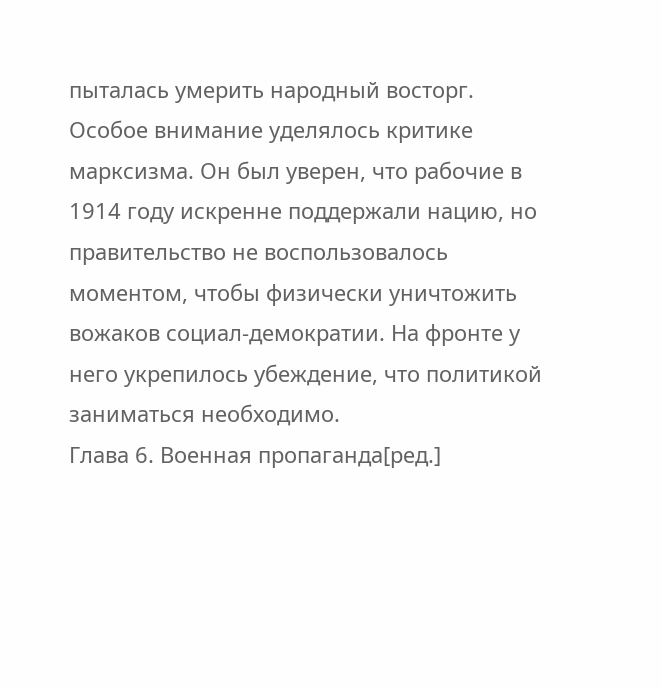пыталась умерить народный восторг. Особое внимание уделялось критике марксизма. Он был уверен, что рабочие в 1914 году искренне поддержали нацию, но правительство не воспользовалось моментом, чтобы физически уничтожить вожаков социал-демократии. На фронте у него укрепилось убеждение, что политикой заниматься необходимо.
Глава 6. Военная пропаганда[ред.]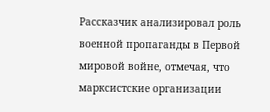Рассказчик анализировал роль военной пропаганды в Первой мировой войне, отмечая, что марксистские организации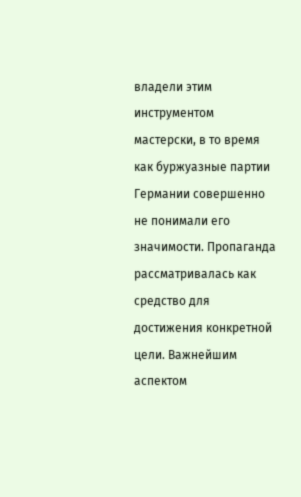владели этим инструментом мастерски, в то время как буржуазные партии Германии совершенно не понимали его значимости. Пропаганда рассматривалась как средство для достижения конкретной цели. Важнейшим аспектом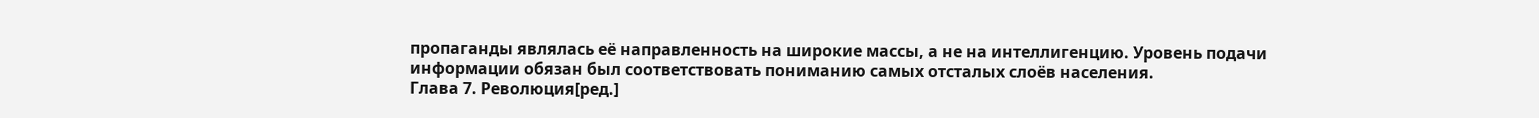пропаганды являлась её направленность на широкие массы, а не на интеллигенцию. Уровень подачи информации обязан был соответствовать пониманию самых отсталых слоёв населения.
Глава 7. Революция[ред.]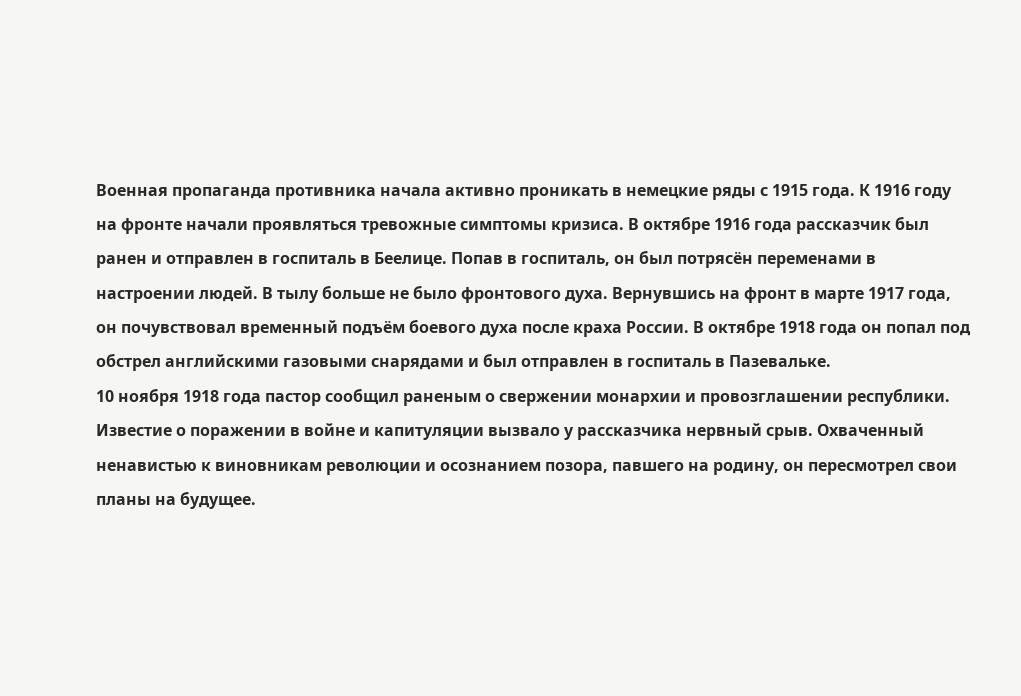Военная пропаганда противника начала активно проникать в немецкие ряды с 1915 года. К 1916 году на фронте начали проявляться тревожные симптомы кризиса. В октябре 1916 года рассказчик был ранен и отправлен в госпиталь в Беелице. Попав в госпиталь, он был потрясён переменами в настроении людей. В тылу больше не было фронтового духа. Вернувшись на фронт в марте 1917 года, он почувствовал временный подъём боевого духа после краха России. В октябре 1918 года он попал под обстрел английскими газовыми снарядами и был отправлен в госпиталь в Пазевальке.
10 ноября 1918 года пастор сообщил раненым о свержении монархии и провозглашении республики. Известие о поражении в войне и капитуляции вызвало у рассказчика нервный срыв. Охваченный ненавистью к виновникам революции и осознанием позора, павшего на родину, он пересмотрел свои планы на будущее.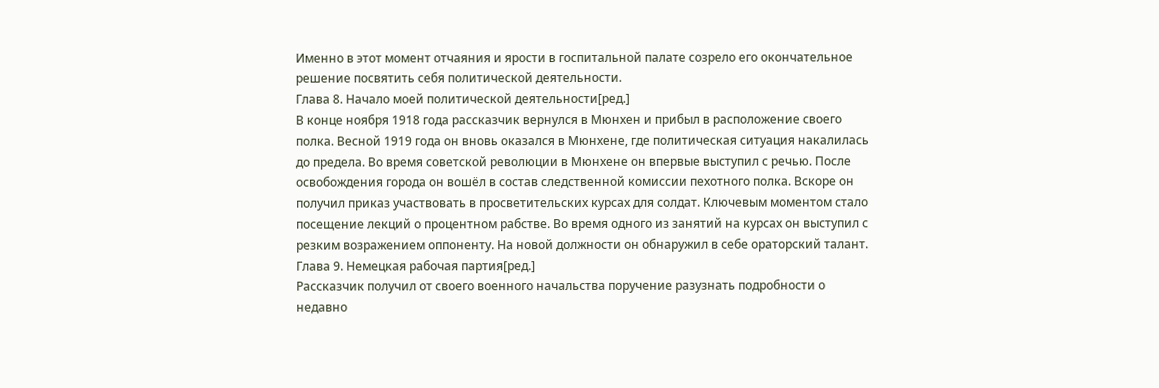Именно в этот момент отчаяния и ярости в госпитальной палате созрело его окончательное решение посвятить себя политической деятельности.
Глава 8. Начало моей политической деятельности[ред.]
В конце ноября 1918 года рассказчик вернулся в Мюнхен и прибыл в расположение своего полка. Весной 1919 года он вновь оказался в Мюнхене, где политическая ситуация накалилась до предела. Во время советской революции в Мюнхене он впервые выступил с речью. После освобождения города он вошёл в состав следственной комиссии пехотного полка. Вскоре он получил приказ участвовать в просветительских курсах для солдат. Ключевым моментом стало посещение лекций о процентном рабстве. Во время одного из занятий на курсах он выступил с резким возражением оппоненту. На новой должности он обнаружил в себе ораторский талант.
Глава 9. Немецкая рабочая партия[ред.]
Рассказчик получил от своего военного начальства поручение разузнать подробности о недавно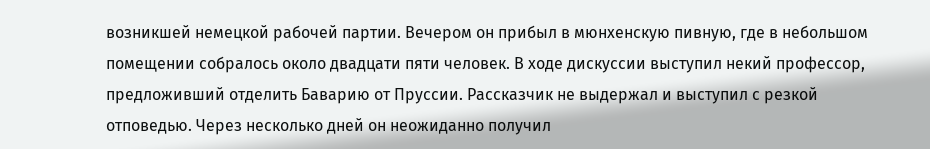возникшей немецкой рабочей партии. Вечером он прибыл в мюнхенскую пивную, где в небольшом помещении собралось около двадцати пяти человек. В ходе дискуссии выступил некий профессор, предложивший отделить Баварию от Пруссии. Рассказчик не выдержал и выступил с резкой отповедью. Через несколько дней он неожиданно получил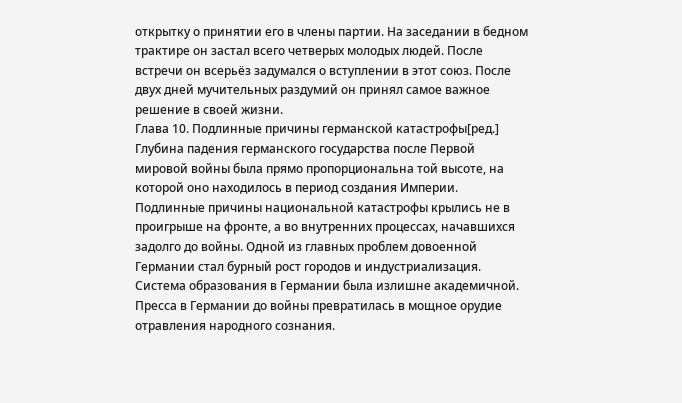открытку о принятии его в члены партии. На заседании в бедном трактире он застал всего четверых молодых людей. После встречи он всерьёз задумался о вступлении в этот союз. После двух дней мучительных раздумий он принял самое важное решение в своей жизни.
Глава 10. Подлинные причины германской катастрофы[ред.]
Глубина падения германского государства после Первой мировой войны была прямо пропорциональна той высоте, на которой оно находилось в период создания Империи. Подлинные причины национальной катастрофы крылись не в проигрыше на фронте, а во внутренних процессах, начавшихся задолго до войны. Одной из главных проблем довоенной Германии стал бурный рост городов и индустриализация. Система образования в Германии была излишне академичной. Пресса в Германии до войны превратилась в мощное орудие отравления народного сознания.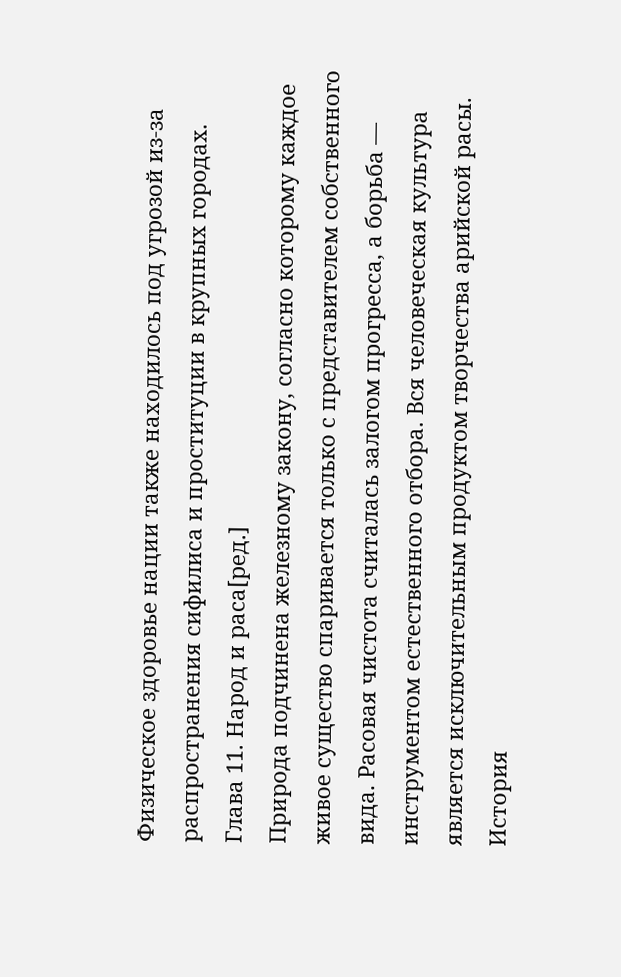Физическое здоровье нации также находилось под угрозой из-за распространения сифилиса и проституции в крупных городах.
Глава 11. Народ и раса[ред.]
Природа подчинена железному закону, согласно которому каждое живое существо спаривается только с представителем собственного вида. Расовая чистота считалась залогом прогресса, а борьба — инструментом естественного отбора. Вся человеческая культура является исключительным продуктом творчества арийской расы. История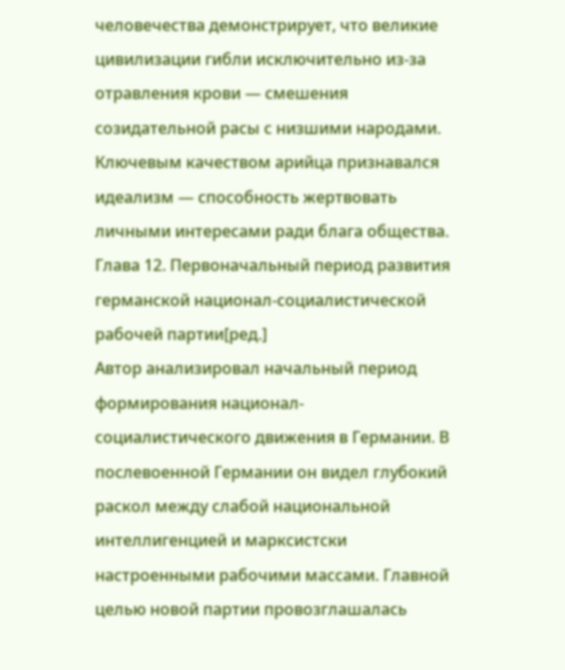человечества демонстрирует, что великие цивилизации гибли исключительно из-за отравления крови — смешения созидательной расы с низшими народами. Ключевым качеством арийца признавался идеализм — способность жертвовать личными интересами ради блага общества.
Глава 12. Первоначальный период развития германской национал-социалистической рабочей партии[ред.]
Автор анализировал начальный период формирования национал-социалистического движения в Германии. В послевоенной Германии он видел глубокий раскол между слабой национальной интеллигенцией и марксистски настроенными рабочими массами. Главной целью новой партии провозглашалась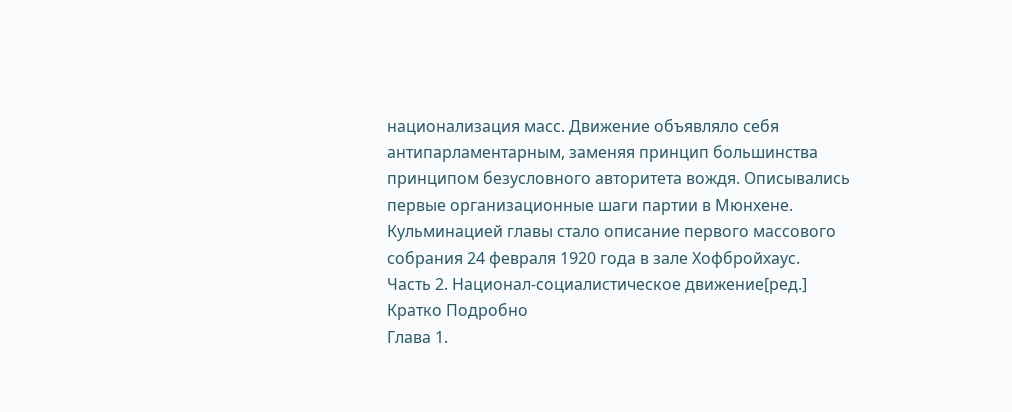национализация масс. Движение объявляло себя антипарламентарным, заменяя принцип большинства принципом безусловного авторитета вождя. Описывались первые организационные шаги партии в Мюнхене. Кульминацией главы стало описание первого массового собрания 24 февраля 1920 года в зале Хофбройхаус.
Часть 2. Национал-социалистическое движение[ред.]
Кратко Подробно
Глава 1.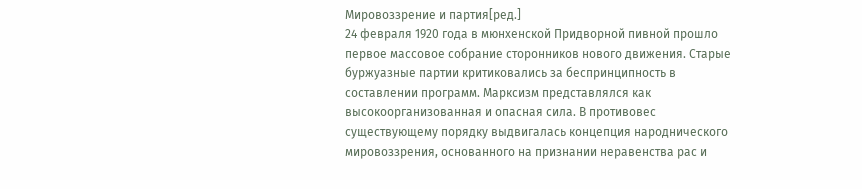Мировоззрение и партия[ред.]
24 февраля 1920 года в мюнхенской Придворной пивной прошло первое массовое собрание сторонников нового движения. Старые буржуазные партии критиковались за беспринципность в составлении программ. Марксизм представлялся как высокоорганизованная и опасная сила. В противовес существующему порядку выдвигалась концепция народнического мировоззрения, основанного на признании неравенства рас и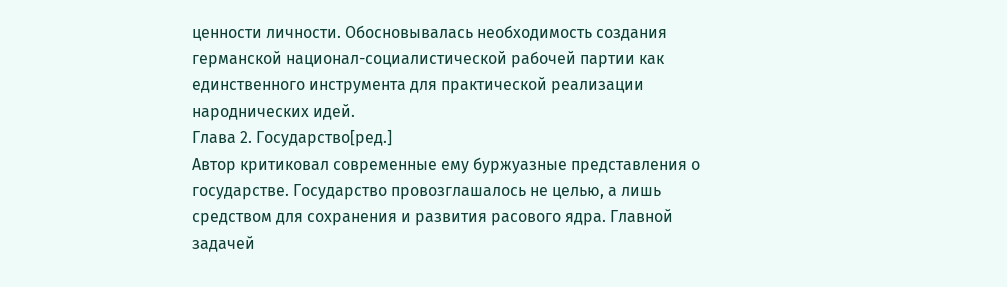ценности личности. Обосновывалась необходимость создания германской национал-социалистической рабочей партии как единственного инструмента для практической реализации народнических идей.
Глава 2. Государство[ред.]
Автор критиковал современные ему буржуазные представления о государстве. Государство провозглашалось не целью, а лишь средством для сохранения и развития расового ядра. Главной задачей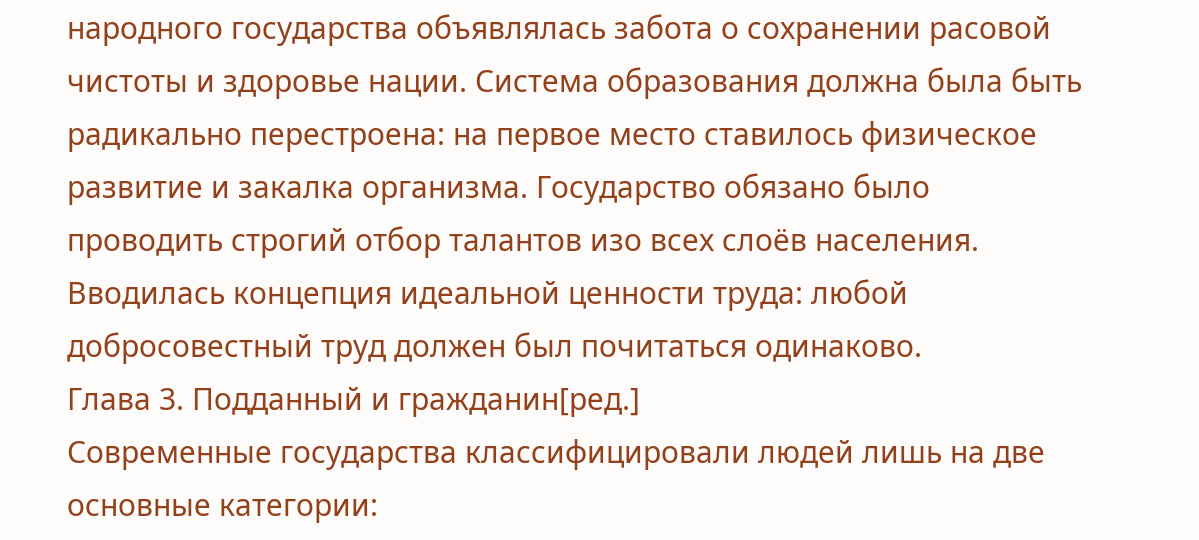народного государства объявлялась забота о сохранении расовой чистоты и здоровье нации. Система образования должна была быть радикально перестроена: на первое место ставилось физическое развитие и закалка организма. Государство обязано было проводить строгий отбор талантов изо всех слоёв населения. Вводилась концепция идеальной ценности труда: любой добросовестный труд должен был почитаться одинаково.
Глава 3. Подданный и гражданин[ред.]
Современные государства классифицировали людей лишь на две основные категории: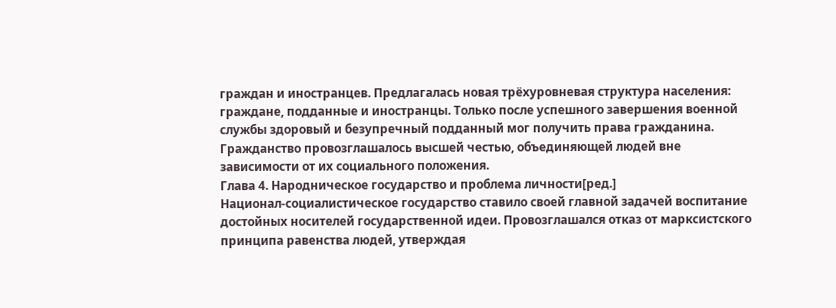граждан и иностранцев. Предлагалась новая трёхуровневая структура населения: граждане, подданные и иностранцы. Только после успешного завершения военной службы здоровый и безупречный подданный мог получить права гражданина. Гражданство провозглашалось высшей честью, объединяющей людей вне зависимости от их социального положения.
Глава 4. Народническое государство и проблема личности[ред.]
Национал-социалистическое государство ставило своей главной задачей воспитание достойных носителей государственной идеи. Провозглашался отказ от марксистского принципа равенства людей, утверждая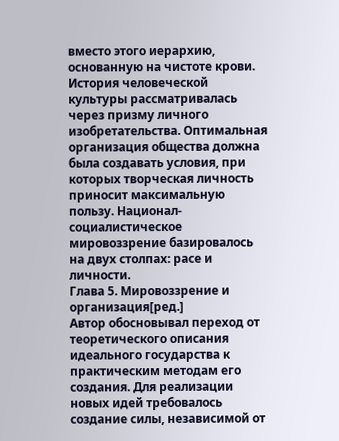вместо этого иерархию, основанную на чистоте крови. История человеческой культуры рассматривалась через призму личного изобретательства. Оптимальная организация общества должна была создавать условия, при которых творческая личность приносит максимальную пользу. Национал-социалистическое мировоззрение базировалось на двух столпах: расе и личности.
Глава 5. Мировоззрение и организация[ред.]
Автор обосновывал переход от теоретического описания идеального государства к практическим методам его создания. Для реализации новых идей требовалось создание силы, независимой от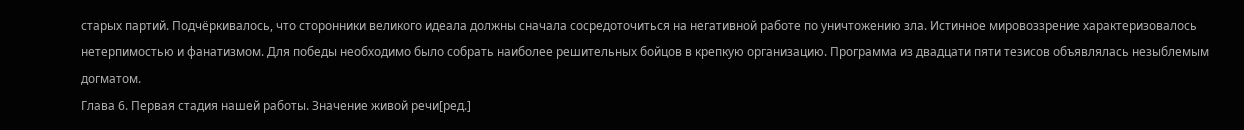старых партий. Подчёркивалось, что сторонники великого идеала должны сначала сосредоточиться на негативной работе по уничтожению зла. Истинное мировоззрение характеризовалось нетерпимостью и фанатизмом. Для победы необходимо было собрать наиболее решительных бойцов в крепкую организацию. Программа из двадцати пяти тезисов объявлялась незыблемым догматом.
Глава 6. Первая стадия нашей работы. Значение живой речи[ред.]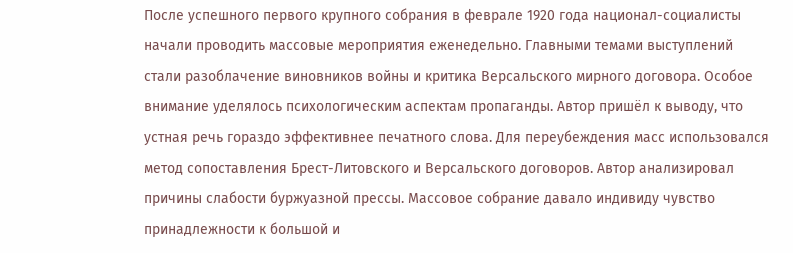После успешного первого крупного собрания в феврале 1920 года национал-социалисты начали проводить массовые мероприятия еженедельно. Главными темами выступлений стали разоблачение виновников войны и критика Версальского мирного договора. Особое внимание уделялось психологическим аспектам пропаганды. Автор пришёл к выводу, что устная речь гораздо эффективнее печатного слова. Для переубеждения масс использовался метод сопоставления Брест-Литовского и Версальского договоров. Автор анализировал причины слабости буржуазной прессы. Массовое собрание давало индивиду чувство принадлежности к большой и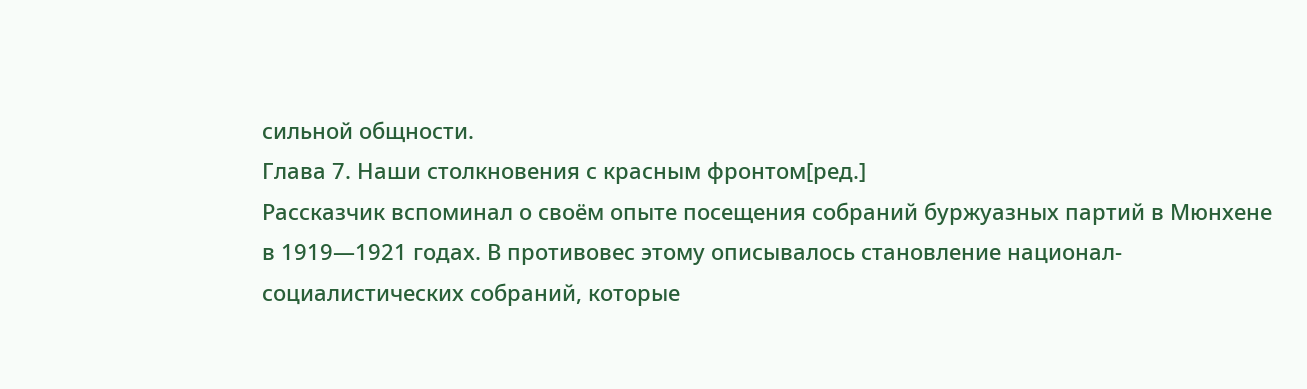сильной общности.
Глава 7. Наши столкновения с красным фронтом[ред.]
Рассказчик вспоминал о своём опыте посещения собраний буржуазных партий в Мюнхене в 1919—1921 годах. В противовес этому описывалось становление национал-социалистических собраний, которые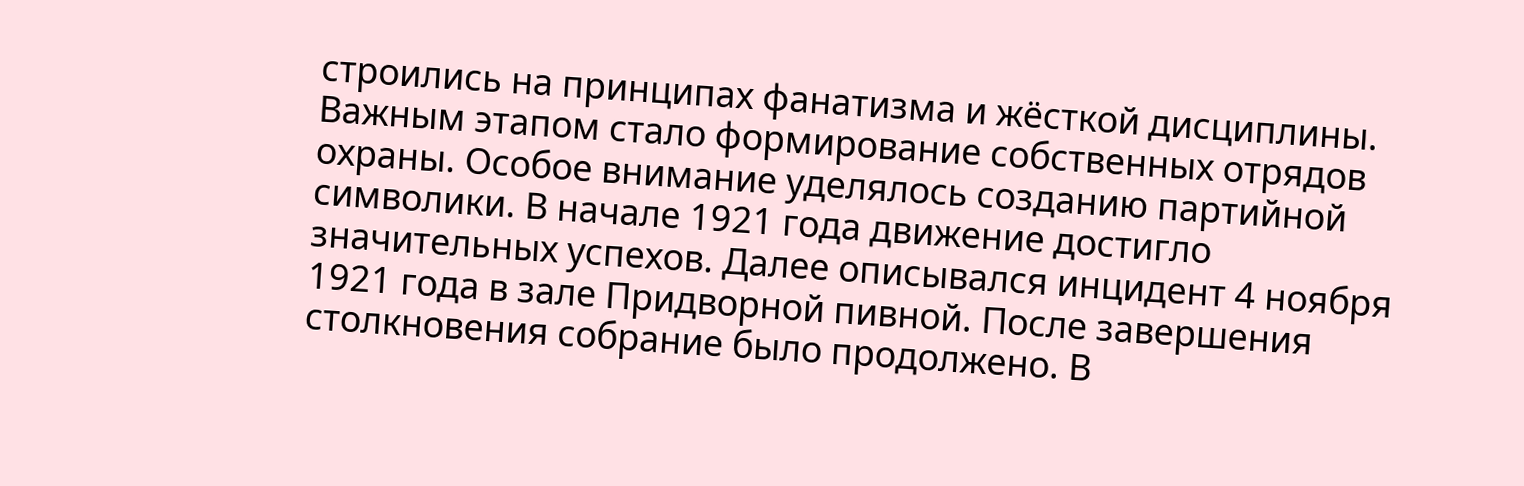строились на принципах фанатизма и жёсткой дисциплины. Важным этапом стало формирование собственных отрядов охраны. Особое внимание уделялось созданию партийной символики. В начале 1921 года движение достигло значительных успехов. Далее описывался инцидент 4 ноября 1921 года в зале Придворной пивной. После завершения столкновения собрание было продолжено. В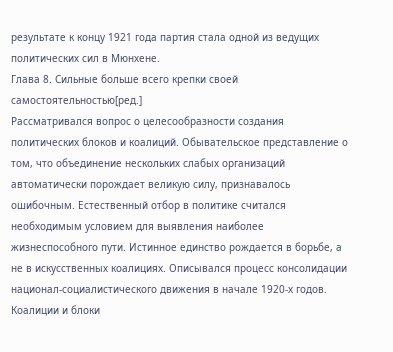результате к концу 1921 года партия стала одной из ведущих политических сил в Мюнхене.
Глава 8. Сильные больше всего крепки своей самостоятельностью[ред.]
Рассматривался вопрос о целесообразности создания политических блоков и коалиций. Обывательское представление о том, что объединение нескольких слабых организаций автоматически порождает великую силу, признавалось ошибочным. Естественный отбор в политике считался необходимым условием для выявления наиболее жизнеспособного пути. Истинное единство рождается в борьбе, а не в искусственных коалициях. Описывался процесс консолидации национал-социалистического движения в начале 1920-х годов. Коалиции и блоки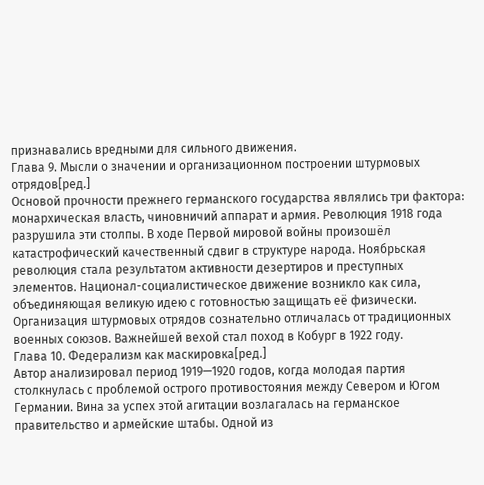признавались вредными для сильного движения.
Глава 9. Мысли о значении и организационном построении штурмовых отрядов[ред.]
Основой прочности прежнего германского государства являлись три фактора: монархическая власть, чиновничий аппарат и армия. Революция 1918 года разрушила эти столпы. В ходе Первой мировой войны произошёл катастрофический качественный сдвиг в структуре народа. Ноябрьская революция стала результатом активности дезертиров и преступных элементов. Национал-социалистическое движение возникло как сила, объединяющая великую идею с готовностью защищать её физически. Организация штурмовых отрядов сознательно отличалась от традиционных военных союзов. Важнейшей вехой стал поход в Кобург в 1922 году.
Глава 10. Федерализм как маскировка[ред.]
Автор анализировал период 1919—1920 годов, когда молодая партия столкнулась с проблемой острого противостояния между Севером и Югом Германии. Вина за успех этой агитации возлагалась на германское правительство и армейские штабы. Одной из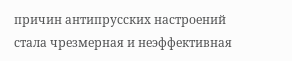причин антипрусских настроений стала чрезмерная и неэффективная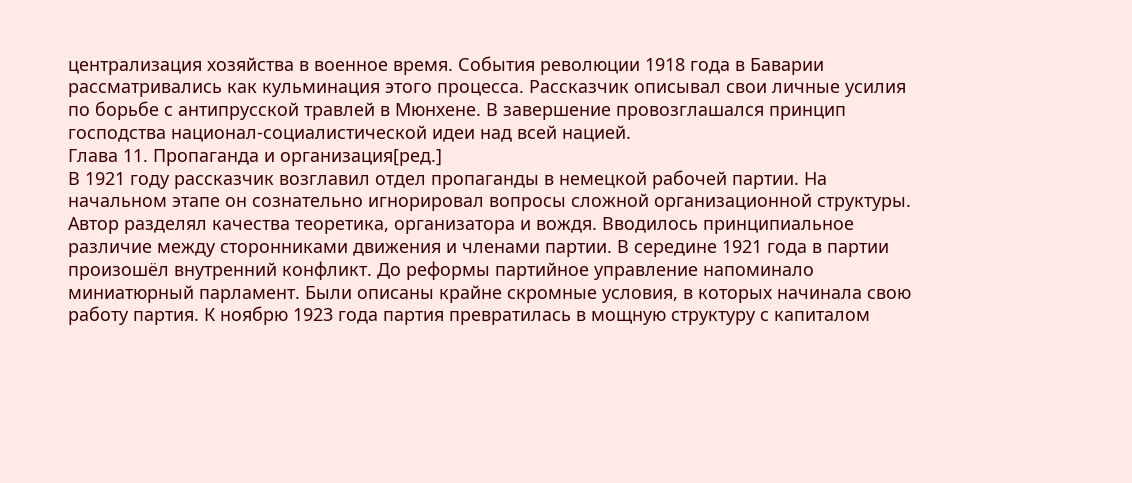централизация хозяйства в военное время. События революции 1918 года в Баварии рассматривались как кульминация этого процесса. Рассказчик описывал свои личные усилия по борьбе с антипрусской травлей в Мюнхене. В завершение провозглашался принцип господства национал-социалистической идеи над всей нацией.
Глава 11. Пропаганда и организация[ред.]
В 1921 году рассказчик возглавил отдел пропаганды в немецкой рабочей партии. На начальном этапе он сознательно игнорировал вопросы сложной организационной структуры. Автор разделял качества теоретика, организатора и вождя. Вводилось принципиальное различие между сторонниками движения и членами партии. В середине 1921 года в партии произошёл внутренний конфликт. До реформы партийное управление напоминало миниатюрный парламент. Были описаны крайне скромные условия, в которых начинала свою работу партия. К ноябрю 1923 года партия превратилась в мощную структуру с капиталом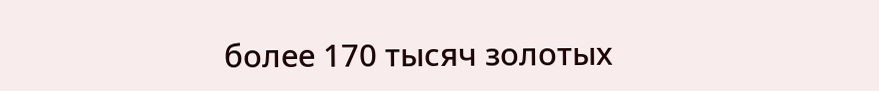более 170 тысяч золотых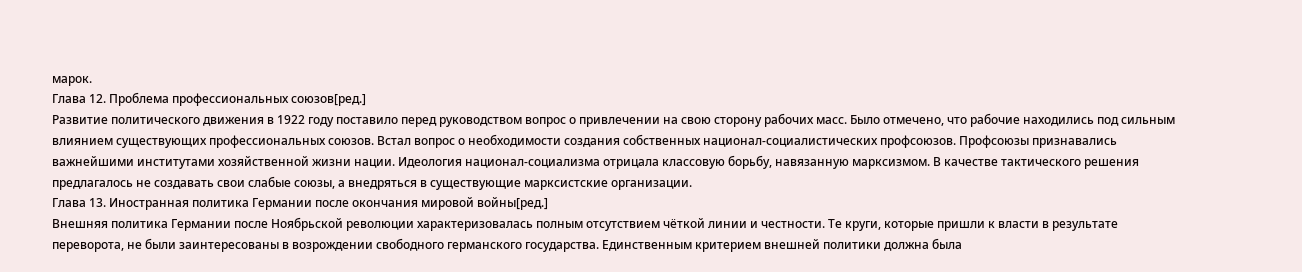марок.
Глава 12. Проблема профессиональных союзов[ред.]
Развитие политического движения в 1922 году поставило перед руководством вопрос о привлечении на свою сторону рабочих масс. Было отмечено, что рабочие находились под сильным влиянием существующих профессиональных союзов. Встал вопрос о необходимости создания собственных национал-социалистических профсоюзов. Профсоюзы признавались важнейшими институтами хозяйственной жизни нации. Идеология национал-социализма отрицала классовую борьбу, навязанную марксизмом. В качестве тактического решения предлагалось не создавать свои слабые союзы, а внедряться в существующие марксистские организации.
Глава 13. Иностранная политика Германии после окончания мировой войны[ред.]
Внешняя политика Германии после Ноябрьской революции характеризовалась полным отсутствием чёткой линии и честности. Те круги, которые пришли к власти в результате переворота, не были заинтересованы в возрождении свободного германского государства. Единственным критерием внешней политики должна была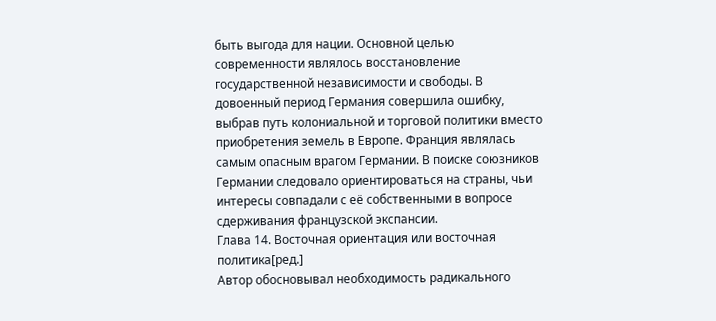быть выгода для нации. Основной целью современности являлось восстановление государственной независимости и свободы. В довоенный период Германия совершила ошибку, выбрав путь колониальной и торговой политики вместо приобретения земель в Европе. Франция являлась самым опасным врагом Германии. В поиске союзников Германии следовало ориентироваться на страны, чьи интересы совпадали с её собственными в вопросе сдерживания французской экспансии.
Глава 14. Восточная ориентация или восточная политика[ред.]
Автор обосновывал необходимость радикального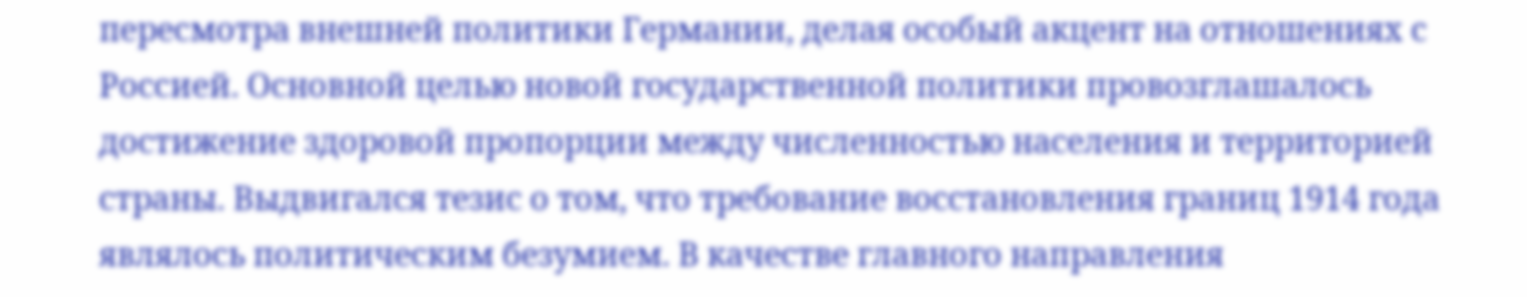пересмотра внешней политики Германии, делая особый акцент на отношениях с Россией. Основной целью новой государственной политики провозглашалось достижение здоровой пропорции между численностью населения и территорией страны. Выдвигался тезис о том, что требование восстановления границ 1914 года являлось политическим безумием. В качестве главного направления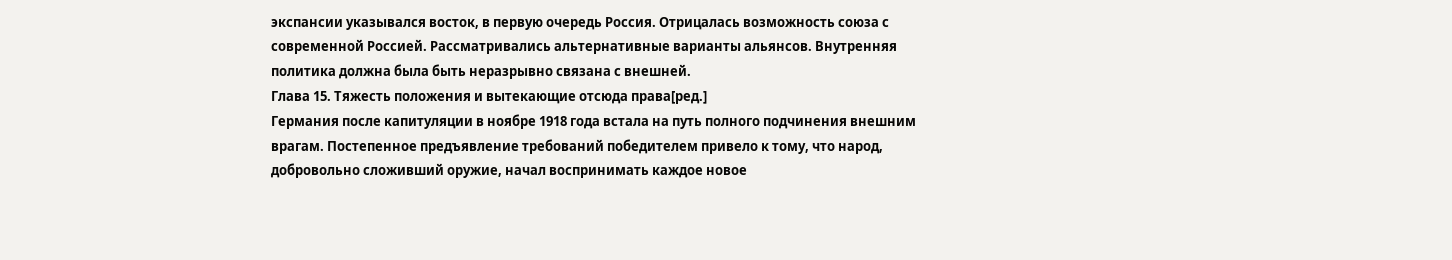экспансии указывался восток, в первую очередь Россия. Отрицалась возможность союза с современной Россией. Рассматривались альтернативные варианты альянсов. Внутренняя политика должна была быть неразрывно связана с внешней.
Глава 15. Тяжесть положения и вытекающие отсюда права[ред.]
Германия после капитуляции в ноябре 1918 года встала на путь полного подчинения внешним врагам. Постепенное предъявление требований победителем привело к тому, что народ, добровольно сложивший оружие, начал воспринимать каждое новое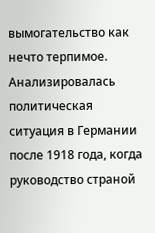вымогательство как нечто терпимое. Анализировалась политическая ситуация в Германии после 1918 года, когда руководство страной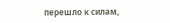перешло к силам,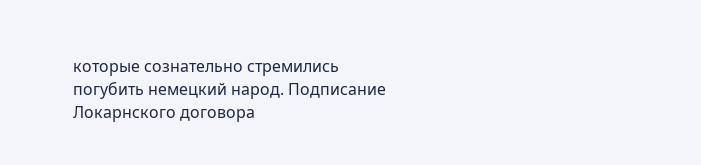которые сознательно стремились погубить немецкий народ. Подписание Локарнского договора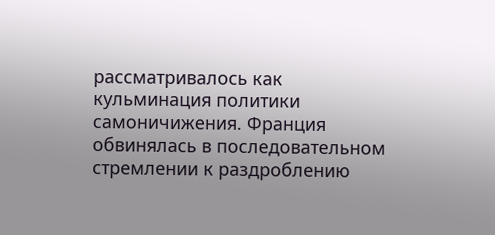рассматривалось как кульминация политики самоничижения. Франция обвинялась в последовательном стремлении к раздроблению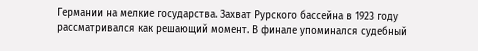Германии на мелкие государства. Захват Рурского бассейна в 1923 году рассматривался как решающий момент. В финале упоминался судебный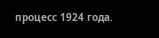процесс 1924 года.